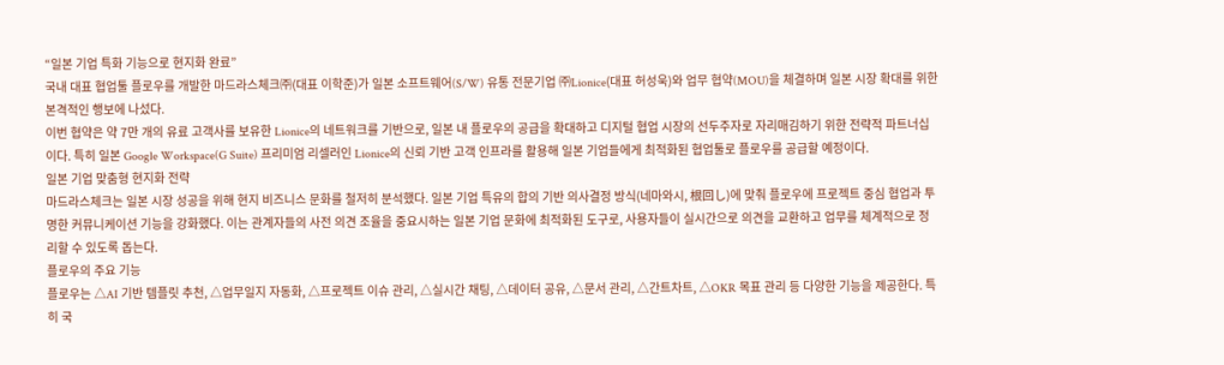“일본 기업 특화 기능으로 현지화 완료”
국내 대표 협업툴 플로우를 개발한 마드라스체크㈜(대표 이학준)가 일본 소프트웨어(S/W) 유통 전문기업 ㈜Lionice(대표 허성욱)와 업무 협약(MOU)을 체결하며 일본 시장 확대를 위한 본격적인 행보에 나섰다.
이번 협약은 약 7만 개의 유료 고객사를 보유한 Lionice의 네트워크를 기반으로, 일본 내 플로우의 공급을 확대하고 디지털 협업 시장의 선두주자로 자리매김하기 위한 전략적 파트너십이다. 특히 일본 Google Workspace(G Suite) 프리미엄 리셀러인 Lionice의 신뢰 기반 고객 인프라를 활용해 일본 기업들에게 최적화된 협업툴로 플로우를 공급할 예정이다.
일본 기업 맞춤형 현지화 전략
마드라스체크는 일본 시장 성공을 위해 현지 비즈니스 문화를 철저히 분석했다. 일본 기업 특유의 합의 기반 의사결정 방식(네마와시, 根回し)에 맞춰 플로우에 프로젝트 중심 협업과 투명한 커뮤니케이션 기능을 강화했다. 이는 관계자들의 사전 의견 조율을 중요시하는 일본 기업 문화에 최적화된 도구로, 사용자들이 실시간으로 의견을 교환하고 업무를 체계적으로 정리할 수 있도록 돕는다.
플로우의 주요 기능
플로우는 △AI 기반 템플릿 추천, △업무일지 자동화, △프로젝트 이슈 관리, △실시간 채팅, △데이터 공유, △문서 관리, △간트차트, △OKR 목표 관리 등 다양한 기능을 제공한다. 특히 국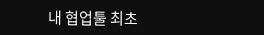내 협업툴 최초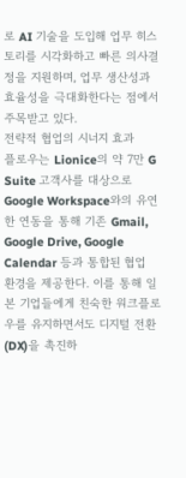로 AI 기술을 도입해 업무 히스토리를 시각화하고 빠른 의사결정을 지원하며, 업무 생산성과 효율성을 극대화한다는 점에서 주목받고 있다.
전략적 협업의 시너지 효과
플로우는 Lionice의 약 7만 G Suite 고객사를 대상으로 Google Workspace와의 유연한 연동을 통해 기존 Gmail, Google Drive, Google Calendar 등과 통합된 협업 환경을 제공한다. 이를 통해 일본 기업들에게 친숙한 워크플로우를 유지하면서도 디지털 전환(DX)을 촉진하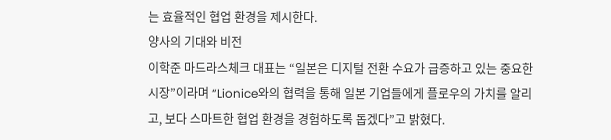는 효율적인 협업 환경을 제시한다.
양사의 기대와 비전
이학준 마드라스체크 대표는 “일본은 디지털 전환 수요가 급증하고 있는 중요한 시장”이라며 “Lionice와의 협력을 통해 일본 기업들에게 플로우의 가치를 알리고, 보다 스마트한 협업 환경을 경험하도록 돕겠다”고 밝혔다.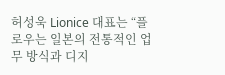허성욱 Lionice 대표는 “플로우는 일본의 전통적인 업무 방식과 디지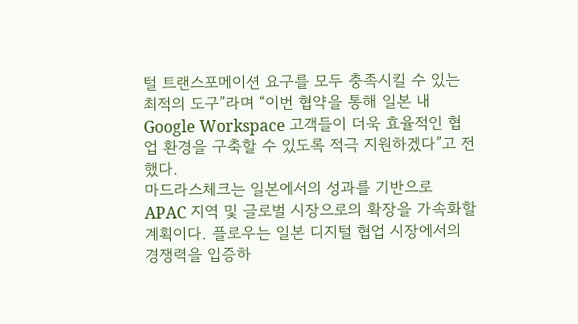털 트랜스포메이션 요구를 모두 충족시킬 수 있는 최적의 도구”라며 “이번 협약을 통해 일본 내 Google Workspace 고객들이 더욱 효율적인 협업 환경을 구축할 수 있도록 적극 지원하겠다”고 전했다.
마드라스체크는 일본에서의 성과를 기반으로 APAC 지역 및 글로벌 시장으로의 확장을 가속화할 계획이다. 플로우는 일본 디지털 협업 시장에서의 경쟁력을 입증하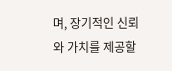며, 장기적인 신뢰와 가치를 제공할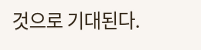것으로 기대된다.